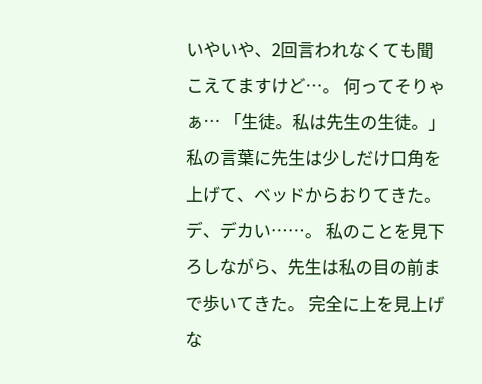いやいや、2回言われなくても聞こえてますけど…。 何ってそりゃぁ… 「生徒。私は先生の生徒。」 私の言葉に先生は少しだけ口角を上げて、ベッドからおりてきた。 デ、デカい……。 私のことを見下ろしながら、先生は私の目の前まで歩いてきた。 完全に上を見上げな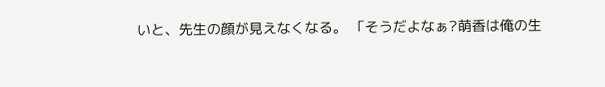いと、先生の顔が見えなくなる。 「そうだよなぁ?萌香は俺の生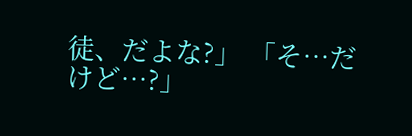徒、だよな?」 「そ…だけど…?」